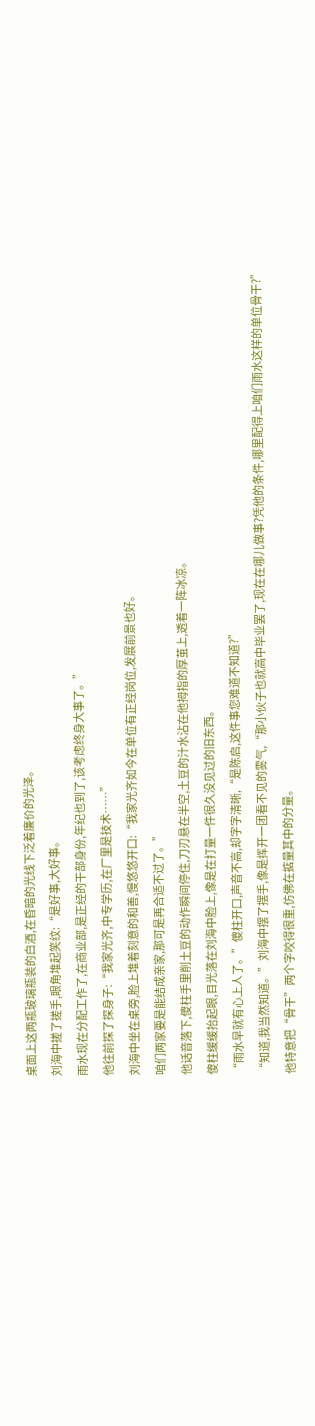桌面上这两瓶玻璃瓶装的白酒,在昏暗的光线下泛着廉价的光泽。
刘海中搓了搓手,眼角堆起笑纹:“是好事,大好事。
雨水现在分配工作了,在商业部,是正经的干部身份,年纪也到了,该考虑终身大事了。”
他往前探了探身子:“我家光齐,中专学历,在厂里是技术……”
刘海中坐在桌旁,脸上堆着刻意的和善,慢悠悠开口:“我家光齐如今在单位有正经岗位,发展前景也好。
咱们两家要是能结成亲家,那可是再合适不过了。”
他话音落下,傻柱手里削土豆的动作瞬间停住,刀刃悬在半空,土豆的汁水沾在他拇指的厚茧上,透着一阵冰凉。
傻柱缓缓抬起眼,目光落在刘海中脸上,像是在打量一件很久没见过的旧东西。
“雨水早就有心上人了。”傻柱开口,声音不高,却字字清晰,“是陈启,这件事您难道不知道?”
“知道,我当然知道。”刘海中摆了摆手,像是挥开一团看不见的雾气,“那小伙子也就高中毕业罢了,现在在哪儿做事?凭他的条件,哪里配得上咱们雨水这样的单位骨干?”
他特意把“骨干”两个字咬得很重,仿佛在掂量其中的分量。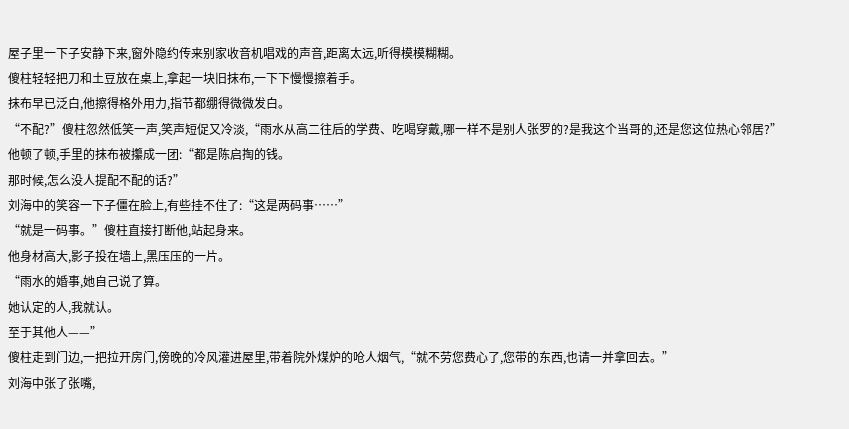屋子里一下子安静下来,窗外隐约传来别家收音机唱戏的声音,距离太远,听得模模糊糊。
傻柱轻轻把刀和土豆放在桌上,拿起一块旧抹布,一下下慢慢擦着手。
抹布早已泛白,他擦得格外用力,指节都绷得微微发白。
“不配?”傻柱忽然低笑一声,笑声短促又冷淡,“雨水从高二往后的学费、吃喝穿戴,哪一样不是别人张罗的?是我这个当哥的,还是您这位热心邻居?”
他顿了顿,手里的抹布被攥成一团:“都是陈启掏的钱。
那时候,怎么没人提配不配的话?”
刘海中的笑容一下子僵在脸上,有些挂不住了:“这是两码事……”
“就是一码事。”傻柱直接打断他,站起身来。
他身材高大,影子投在墙上,黑压压的一片。
“雨水的婚事,她自己说了算。
她认定的人,我就认。
至于其他人——”
傻柱走到门边,一把拉开房门,傍晚的冷风灌进屋里,带着院外煤炉的呛人烟气,“就不劳您费心了,您带的东西,也请一并拿回去。”
刘海中张了张嘴,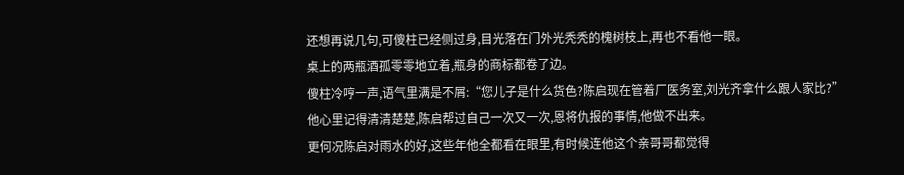还想再说几句,可傻柱已经侧过身,目光落在门外光秃秃的槐树枝上,再也不看他一眼。
桌上的两瓶酒孤零零地立着,瓶身的商标都卷了边。
傻柱冷哼一声,语气里满是不屑:“您儿子是什么货色?陈启现在管着厂医务室,刘光齐拿什么跟人家比?”
他心里记得清清楚楚,陈启帮过自己一次又一次,恩将仇报的事情,他做不出来。
更何况陈启对雨水的好,这些年他全都看在眼里,有时候连他这个亲哥哥都觉得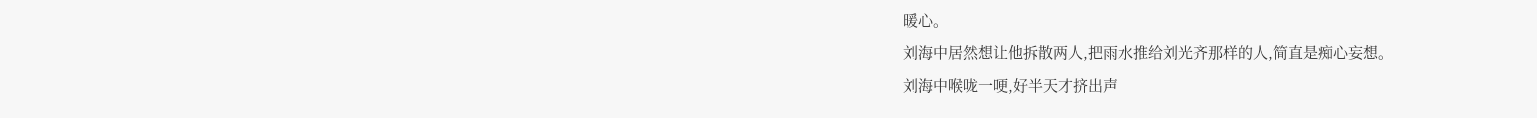暖心。
刘海中居然想让他拆散两人,把雨水推给刘光齐那样的人,简直是痴心妄想。
刘海中喉咙一哽,好半天才挤出声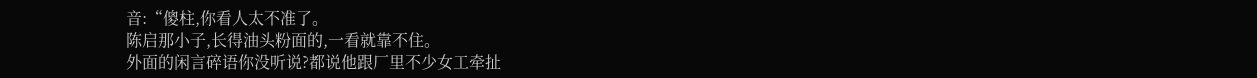音:“傻柱,你看人太不准了。
陈启那小子,长得油头粉面的,一看就靠不住。
外面的闲言碎语你没听说?都说他跟厂里不少女工牵扯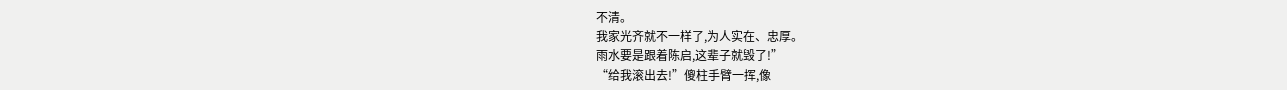不清。
我家光齐就不一样了,为人实在、忠厚。
雨水要是跟着陈启,这辈子就毁了!”
“给我滚出去!”傻柱手臂一挥,像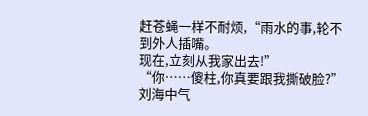赶苍蝇一样不耐烦,“雨水的事,轮不到外人插嘴。
现在,立刻从我家出去!”
“你……傻柱,你真要跟我撕破脸?”刘海中气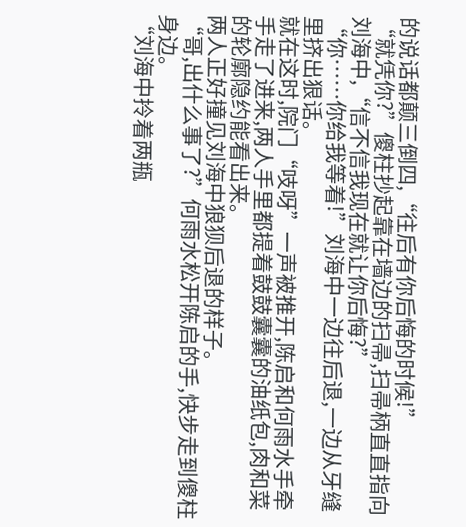的说话都颠三倒四,“往后有你后悔的时候!”
“就凭你?”傻柱抄起靠在墙边的扫帚,扫帚柄直直指向刘海中,“信不信我现在就让你后悔?”
“你……你给我等着!”刘海中一边往后退,一边从牙缝里挤出狠话。
就在这时,院门“吱呀”一声被推开,陈启和何雨水手牵手走了进来,两人手里都提着鼓鼓囊囊的油纸包,肉和菜的轮廓隐约能看出来。
两人正好撞见刘海中狼狈后退的样子。
“哥,出什么事了?”何雨水松开陈启的手,快步走到傻柱身边。
“刘海中拎着两瓶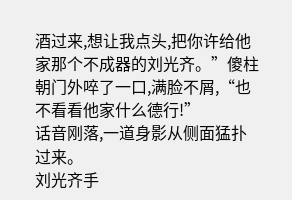酒过来,想让我点头,把你许给他家那个不成器的刘光齐。”傻柱朝门外啐了一口,满脸不屑,“也不看看他家什么德行!”
话音刚落,一道身影从侧面猛扑过来。
刘光齐手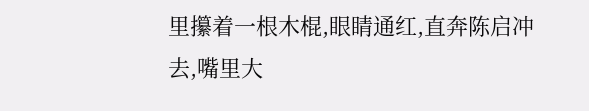里攥着一根木棍,眼睛通红,直奔陈启冲去,嘴里大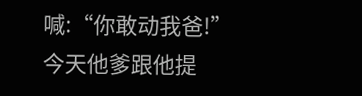喊:“你敢动我爸!”
今天他爹跟他提